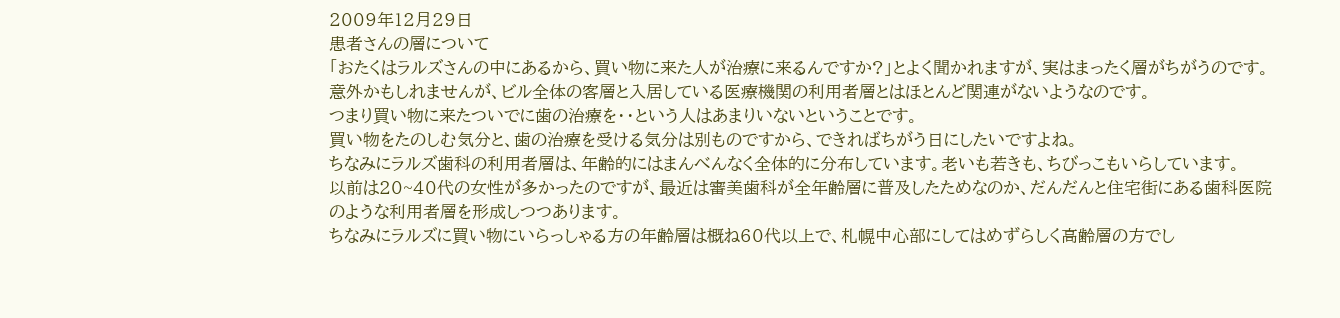2009年12月29日
患者さんの層について
「おたくはラルズさんの中にあるから、買い物に来た人が治療に来るんですか?」とよく聞かれますが、実はまったく層がちがうのです。
意外かもしれませんが、ビル全体の客層と入居している医療機関の利用者層とはほとんど関連がないようなのです。
つまり買い物に来たついでに歯の治療を・・という人はあまりいないということです。
買い物をたのしむ気分と、歯の治療を受ける気分は別ものですから、できればちがう日にしたいですよね。
ちなみにラルズ歯科の利用者層は、年齢的にはまんべんなく全体的に分布しています。老いも若きも、ちびっこもいらしています。
以前は20~40代の女性が多かったのですが、最近は審美歯科が全年齢層に普及したためなのか、だんだんと住宅街にある歯科医院のような利用者層を形成しつつあります。
ちなみにラルズに買い物にいらっしゃる方の年齢層は概ね60代以上で、札幌中心部にしてはめずらしく高齢層の方でし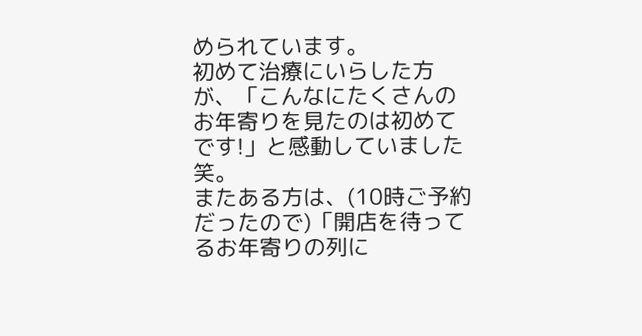められています。
初めて治療にいらした方が、「こんなにたくさんのお年寄りを見たのは初めてです!」と感動していました笑。
またある方は、(10時ご予約だったので)「開店を待ってるお年寄りの列に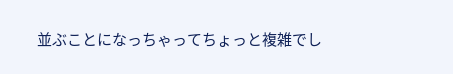並ぶことになっちゃってちょっと複雑でし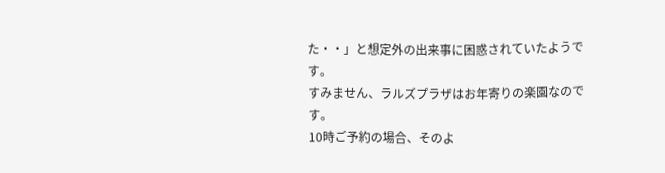た・・」と想定外の出来事に困惑されていたようです。
すみません、ラルズプラザはお年寄りの楽園なのです。
10時ご予約の場合、そのよ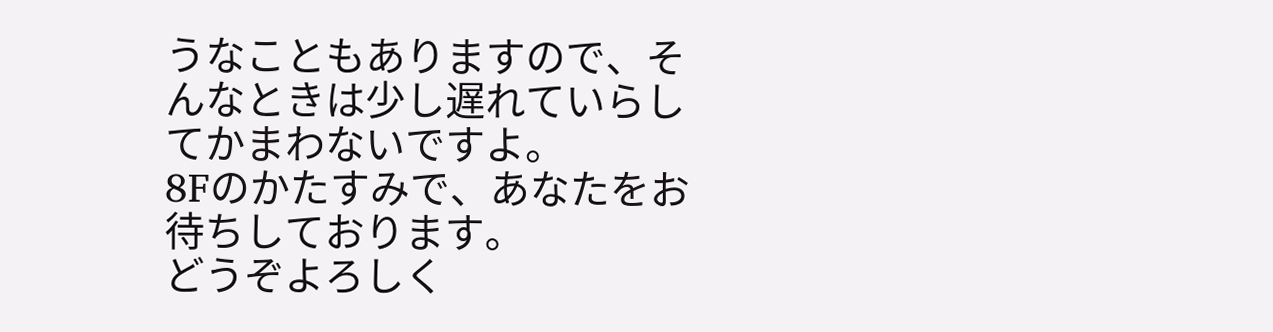うなこともありますので、そんなときは少し遅れていらしてかまわないですよ。
8Fのかたすみで、あなたをお待ちしております。
どうぞよろしく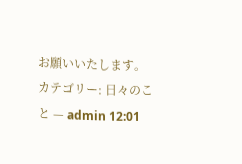お願いいたします。
カテゴリー: 日々のこと — admin 12:01